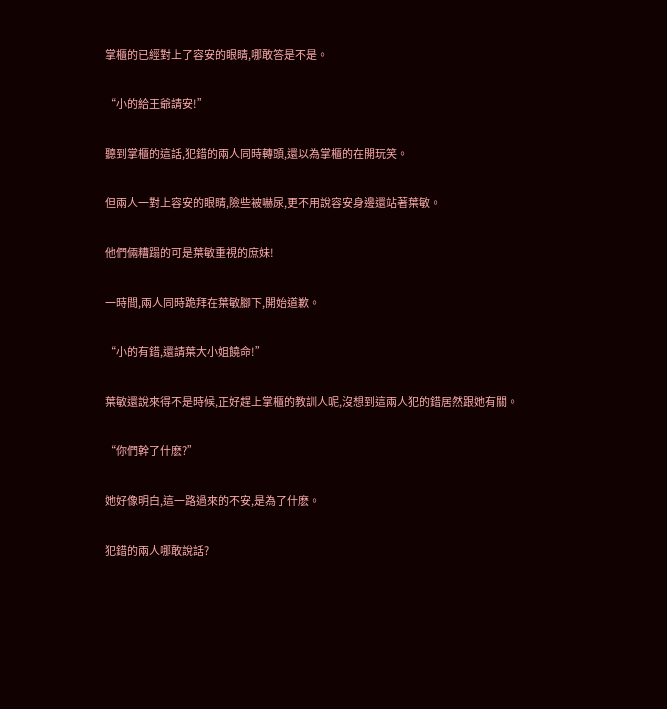掌櫃的已經對上了容安的眼睛,哪敢答是不是。

“小的給王爺請安!”

聽到掌櫃的這話,犯錯的兩人同時轉頭,還以為掌櫃的在開玩笑。

但兩人一對上容安的眼睛,險些被嚇尿,更不用說容安身邊還站著葉敏。

他們倆糟蹋的可是葉敏重視的庶妹!

一時間,兩人同時跪拜在葉敏腳下,開始道歉。

“小的有錯,還請葉大小姐饒命!”

葉敏還說來得不是時候,正好趕上掌櫃的教訓人呢,沒想到這兩人犯的錯居然跟她有關。

“你們幹了什麽?”

她好像明白,這一路過來的不安,是為了什麽。

犯錯的兩人哪敢說話?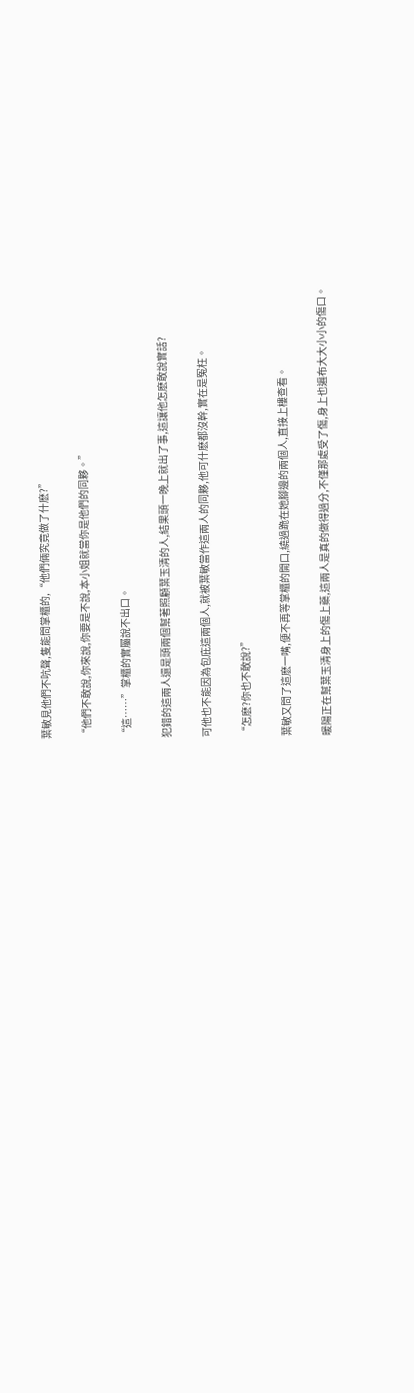葉敏見他們不吭聲,隻能問掌櫃的,“他們倆究竟做了什麽?”

“他們不敢說,你來說,你要是不說,本小姐就當你是他們的同夥。”

“這……”掌櫃的實屬說不出口。

犯錯的這兩人還是頭兩個幫著照顧葉玉清的人,結果頭一晚上就出了事,這讓他怎麽敢說實話?

可他也不能因為包庇這兩個人,就被葉敏當作這兩人的同夥,他可什麽都沒幹,實在是冤枉。

“怎麽?你也不敢說?”

葉敏又問了這麽一嘴,便不再等掌櫃的開口,繞過跪在她腳邊的兩個人,直接上樓查看。

暖陽正在幫葉玉清身上的傷上藥,這兩人是真的做得過分,不僅那處受了傷,身上也遍布大大小小的傷口。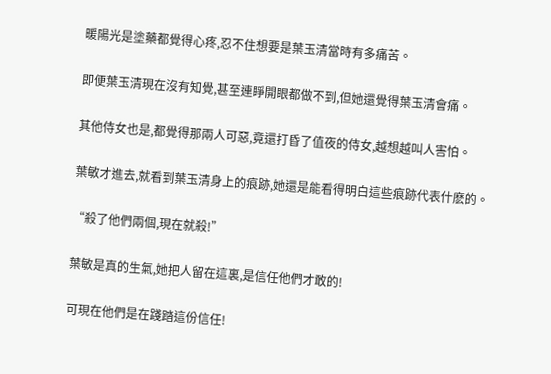暖陽光是塗藥都覺得心疼,忍不住想要是葉玉清當時有多痛苦。

即便葉玉清現在沒有知覺,甚至連睜開眼都做不到,但她還覺得葉玉清會痛。

其他侍女也是,都覺得那兩人可惡,竟還打昏了值夜的侍女,越想越叫人害怕。

葉敏才進去,就看到葉玉清身上的痕跡,她還是能看得明白這些痕跡代表什麽的。

“殺了他們兩個,現在就殺!”

葉敏是真的生氣,她把人留在這裏,是信任他們才敢的!

可現在他們是在踐踏這份信任!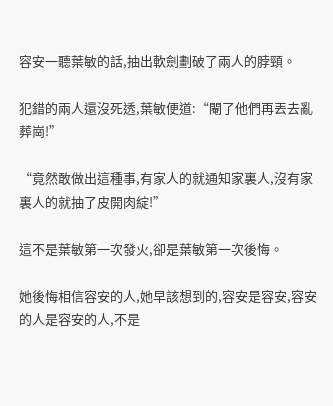容安一聽葉敏的話,抽出軟劍劃破了兩人的脖頸。

犯錯的兩人還沒死透,葉敏便道:“閹了他們再丟去亂葬崗!”

“竟然敢做出這種事,有家人的就通知家裏人,沒有家裏人的就抽了皮開肉綻!”

這不是葉敏第一次發火,卻是葉敏第一次後悔。

她後悔相信容安的人,她早該想到的,容安是容安,容安的人是容安的人,不是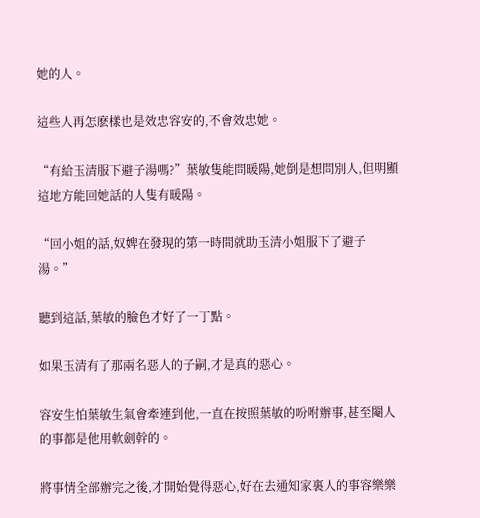她的人。

這些人再怎麽樣也是效忠容安的,不會效忠她。

“有給玉清服下避子湯嗎?”葉敏隻能問暖陽,她倒是想問別人,但明顯這地方能回她話的人隻有暖陽。

“回小姐的話,奴婢在發現的第一時間就助玉清小姐服下了避子湯。”

聽到這話,葉敏的臉色才好了一丁點。

如果玉清有了那兩名惡人的子嗣,才是真的惡心。

容安生怕葉敏生氣會牽連到他,一直在按照葉敏的吩咐辦事,甚至閹人的事都是他用軟劍幹的。

將事情全部辦完之後,才開始覺得惡心,好在去通知家裏人的事容樂樂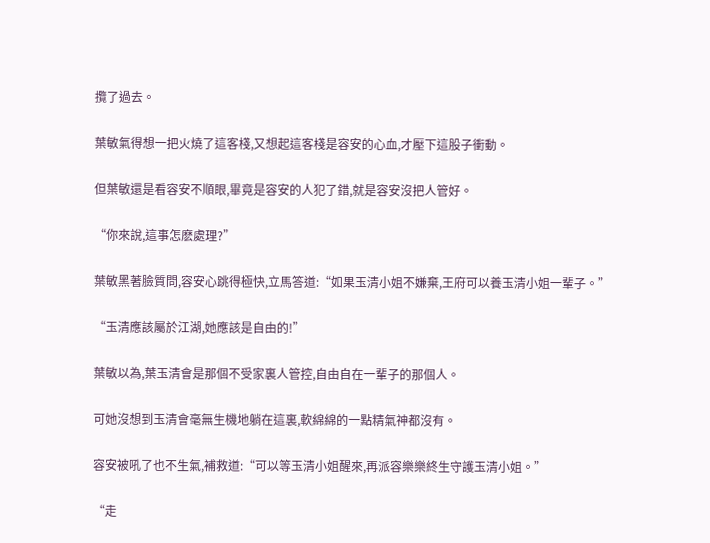攬了過去。

葉敏氣得想一把火燒了這客棧,又想起這客棧是容安的心血,才壓下這股子衝動。

但葉敏還是看容安不順眼,畢竟是容安的人犯了錯,就是容安沒把人管好。

“你來說,這事怎麽處理?”

葉敏黑著臉質問,容安心跳得極快,立馬答道:“如果玉清小姐不嫌棄,王府可以養玉清小姐一輩子。”

“玉清應該屬於江湖,她應該是自由的!”

葉敏以為,葉玉清會是那個不受家裏人管控,自由自在一輩子的那個人。

可她沒想到玉清會毫無生機地躺在這裏,軟綿綿的一點精氣神都沒有。

容安被吼了也不生氣,補救道:“可以等玉清小姐醒來,再派容樂樂終生守護玉清小姐。”

“走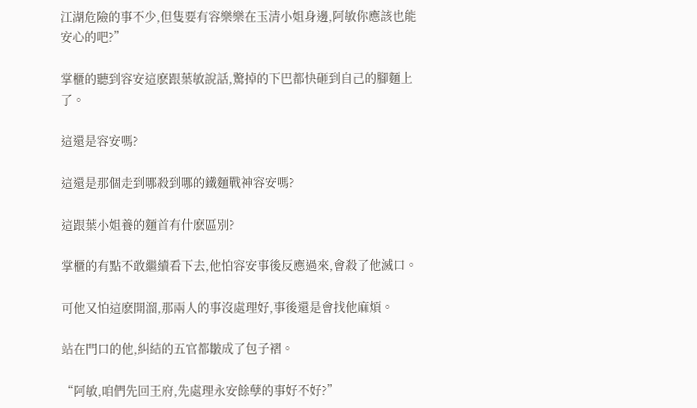江湖危險的事不少,但隻要有容樂樂在玉清小姐身邊,阿敏你應該也能安心的吧?”

掌櫃的聽到容安這麽跟葉敏說話,驚掉的下巴都快砸到自己的腳麵上了。

這還是容安嗎?

這還是那個走到哪殺到哪的鐵麵戰神容安嗎?

這跟葉小姐養的麵首有什麽區別?

掌櫃的有點不敢繼續看下去,他怕容安事後反應過來,會殺了他滅口。

可他又怕這麽開溜,那兩人的事沒處理好,事後還是會找他麻煩。

站在門口的他,糾結的五官都皺成了包子褶。

“阿敏,咱們先回王府,先處理永安餘孽的事好不好?”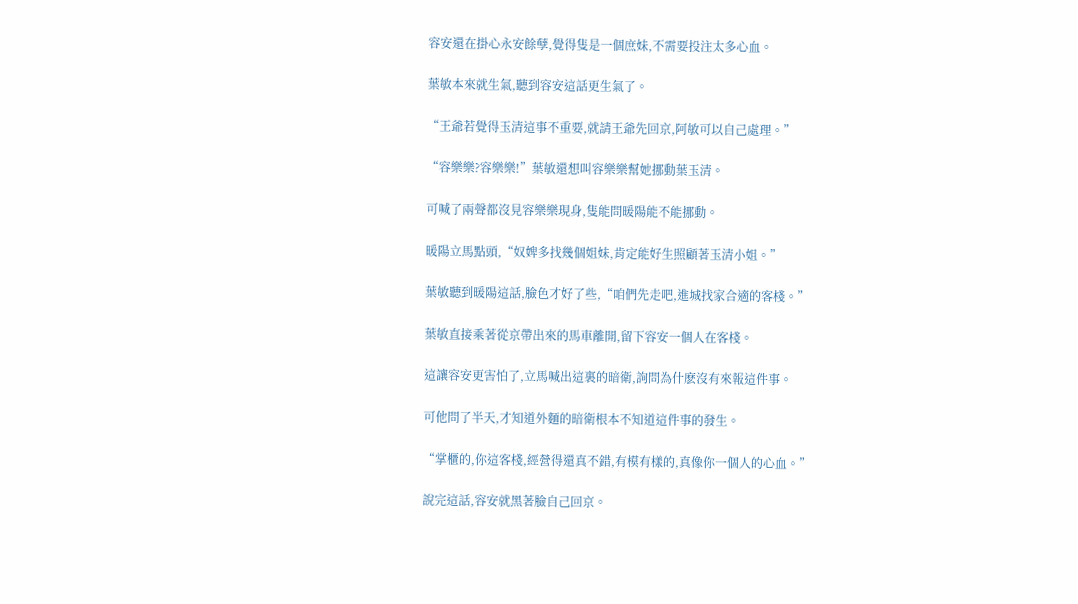容安還在掛心永安餘孽,覺得隻是一個庶妹,不需要投注太多心血。

葉敏本來就生氣,聽到容安這話更生氣了。

“王爺若覺得玉清這事不重要,就請王爺先回京,阿敏可以自己處理。”

“容樂樂?容樂樂!”葉敏還想叫容樂樂幫她挪動葉玉清。

可喊了兩聲都沒見容樂樂現身,隻能問暖陽能不能挪動。

暖陽立馬點頭,“奴婢多找幾個姐妹,肯定能好生照顧著玉清小姐。”

葉敏聽到暖陽這話,臉色才好了些,“咱們先走吧,進城找家合適的客棧。”

葉敏直接乘著從京帶出來的馬車離開,留下容安一個人在客棧。

這讓容安更害怕了,立馬喊出這裏的暗衛,詢問為什麽沒有來報這件事。

可他問了半天,才知道外麵的暗衛根本不知道這件事的發生。

“掌櫃的,你這客棧,經營得還真不錯,有模有樣的,真像你一個人的心血。”

說完這話,容安就黑著臉自己回京。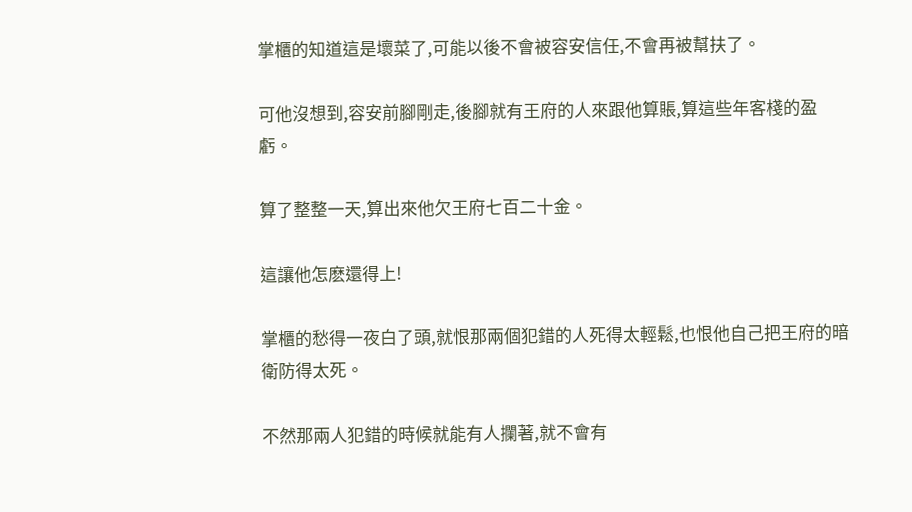掌櫃的知道這是壞菜了,可能以後不會被容安信任,不會再被幫扶了。

可他沒想到,容安前腳剛走,後腳就有王府的人來跟他算賬,算這些年客棧的盈虧。

算了整整一天,算出來他欠王府七百二十金。

這讓他怎麽還得上!

掌櫃的愁得一夜白了頭,就恨那兩個犯錯的人死得太輕鬆,也恨他自己把王府的暗衛防得太死。

不然那兩人犯錯的時候就能有人攔著,就不會有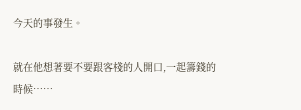今天的事發生。

就在他想著要不要跟客棧的人開口,一起籌錢的時候……